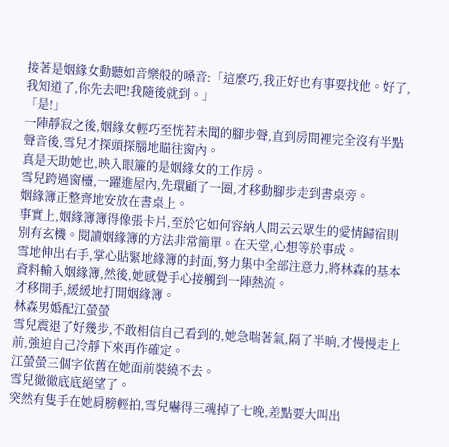接著是姻緣女動聽如音樂般的嗓音:「這麼巧,我正好也有事要找他。好了,我知道了,你先去吧!我隨後就到。」
「是!」
一陣靜寂之後,姻緣女輕巧至恍若未聞的腳步聲,直到房間裡完全沒有半點聲音後,雪兒才探頭探腦地瞄往窗內。
真是天助她也,映入眼簾的是姻緣女的工作房。
雪兒跨過窗欞,一躍進屋內,先環顧了一圈,才移動腳步走到書桌旁。
姻緣簿正整齊地安放在書桌上。
事實上,姻緣簿簿得像張卡片,至於它如何容納人間云云眾生的愛情歸宿則別有玄機。閱讀姻緣簿的方法非常簡單。在天堂,心想等於事成。
雪地伸出右手,掌心貼緊地緣簿的封面,努力集中全部注意力,將林森的基本資料輸入姻緣簿,然後,她感覺手心接觸到一陣熱流。
才移開手,緩緩地打開姻緣簿。
林森男婚配江螢螢
雪兒震退了好幾步,不敢相信自己看到的,她急喘著氣,隔了半晌,才慢慢走上前,強迫自己冷靜下來再作確定。
江螢螢三個字依舊在她面前裝繞不去。
雪兒徹徹底底絕望了。
突然有隻手在她肩膀輕拍,雪兒嚇得三魂掉了七晚,差點要大叫出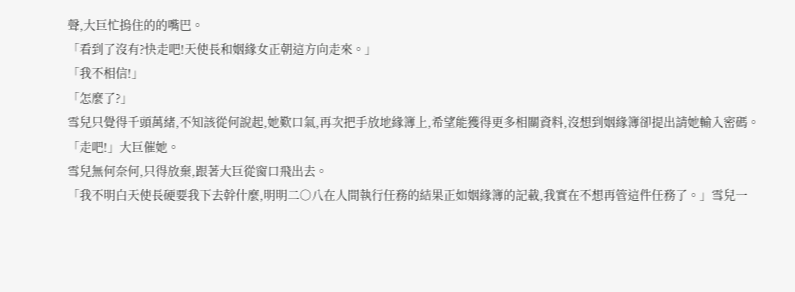聲,大巨忙摀住的的嘴巴。
「看到了沒有?快走吧!天使長和姻緣女正朝這方向走來。」
「我不相信!」
「怎麼了?」
雪兒只覺得千頭萬緒,不知該從何說起,她歎口氣,再次把手放地緣簿上,希望能獲得更多相關資料,沒想到姻緣簿卻提出請她輸入密碼。
「走吧!」大巨催她。
雪兒無何奈何,只得放棄,跟著大巨從窗口飛出去。
「我不明白天使長硬要我下去幹什麼,明明二○八在人間執行任務的結果正如姻緣簿的記載,我實在不想再管這件任務了。」雪兒一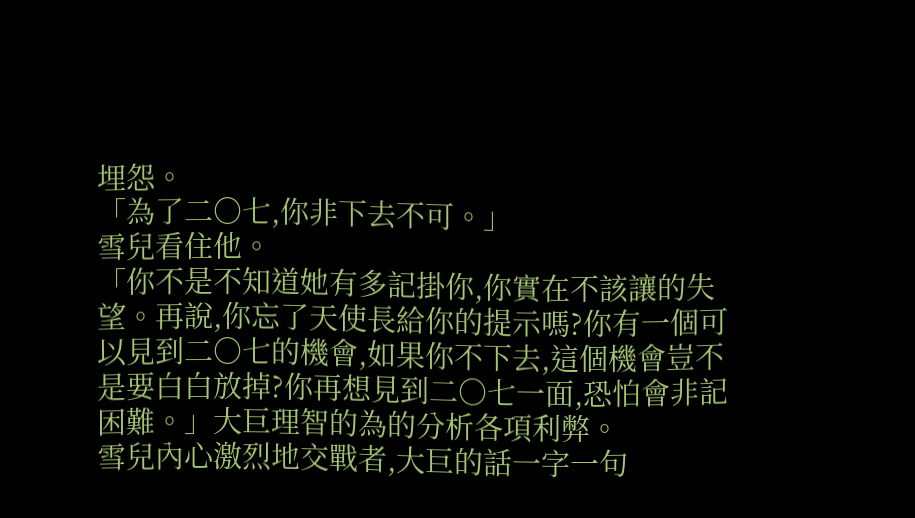埋怨。
「為了二○七,你非下去不可。」
雪兒看住他。
「你不是不知道她有多記掛你,你實在不該讓的失望。再說,你忘了天使長給你的提示嗎?你有一個可以見到二○七的機會,如果你不下去,這個機會豈不是要白白放掉?你再想見到二○七一面,恐怕會非記困難。」大巨理智的為的分析各項利弊。
雪兒內心激烈地交戰者,大巨的話一字一句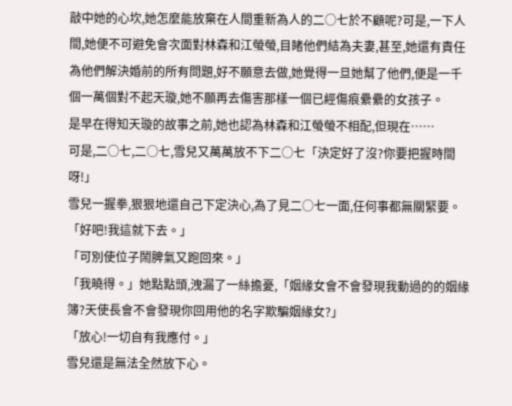敲中她的心坎,她怎麼能放棄在人間重新為人的二○七於不顧呢?可是,一下人間,她便不可避免會次面對林森和江螢螢,目睹他們結為夫妻,甚至,她還有責任為他們解決婚前的所有問題,好不願意去做,她覺得一旦她幫了他們,便是一千個一萬個對不起天璇,她不願再去傷害那樣一個已經傷痕纍纍的女孩子。
是早在得知天璇的故事之前,她也認為林森和江螢螢不相配,但現在……
可是,二○七,二○七,雪兒又萬萬放不下二○七「決定好了沒?你要把握時間呀!」
雪兒一握拳,狠狠地還自己下定決心,為了見二○七一面,任何事都無關緊要。
「好吧!我這就下去。」
「可別使位子鬧脾氣又跑回來。」
「我曉得。」她點點頭,洩漏了一絲擔憂,「姻緣女會不會發現我動過的的姻緣簿?天使長會不會發現你回用他的名字欺騙姻緣女?」
「放心!一切自有我應付。」
雪兒還是無法全然放下心。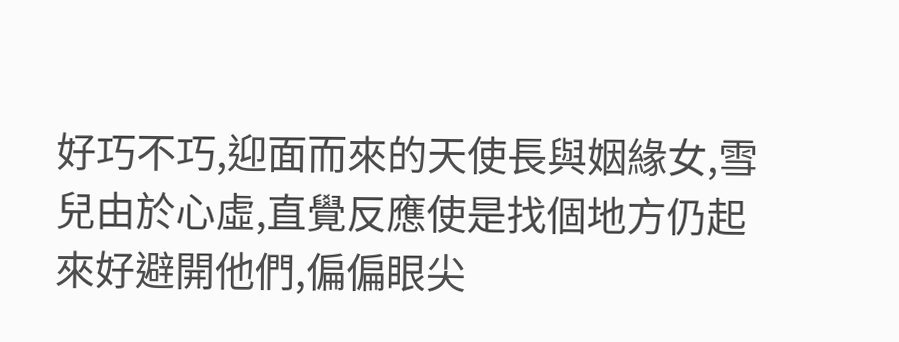好巧不巧,迎面而來的天使長與姻緣女,雪兒由於心虛,直覺反應使是找個地方仍起來好避開他們,偏偏眼尖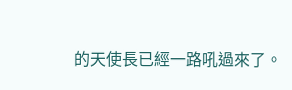的天使長已經一路吼過來了。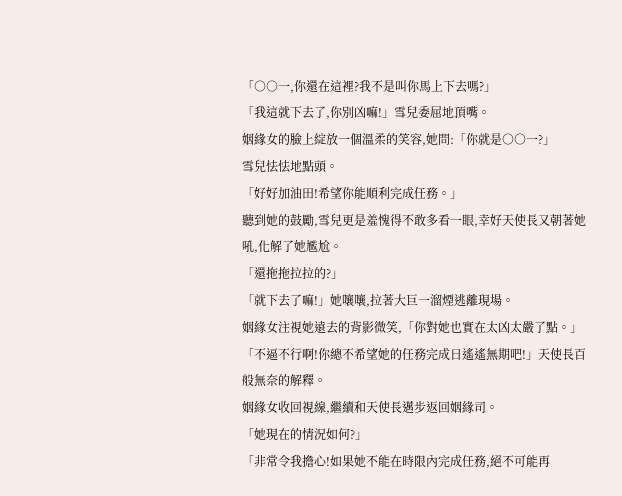「○○一,你還在這裡?我不是叫你馬上下去嗎?」
「我這就下去了,你別凶嘛!」雪兒委屈地頂嘴。
姻緣女的臉上綻放一個溫柔的笑容,她問:「你就是○○一?」
雪兒怯怯地點頭。
「好好加油田!希望你能順利完成任務。」
聽到她的鼓勵,雪兒更是羞愧得不敢多看一眼,幸好天使長又朝著她吼,化解了她尷尬。
「還拖拖拉拉的?」
「就下去了嘛!」她嚷嚷,拉著大巨一溜煙逃離現場。
姻緣女注視她遠去的背影微笑,「你對她也實在太凶太嚴了點。」
「不逼不行啊!你總不希望她的任務完成日遙遙無期吧!」天使長百般無奈的解釋。
姻緣女收回視線,繼續和天使長邁步返回姻緣司。
「她現在的情況如何?」
「非常令我擔心!如果她不能在時限內完成任務,絕不可能再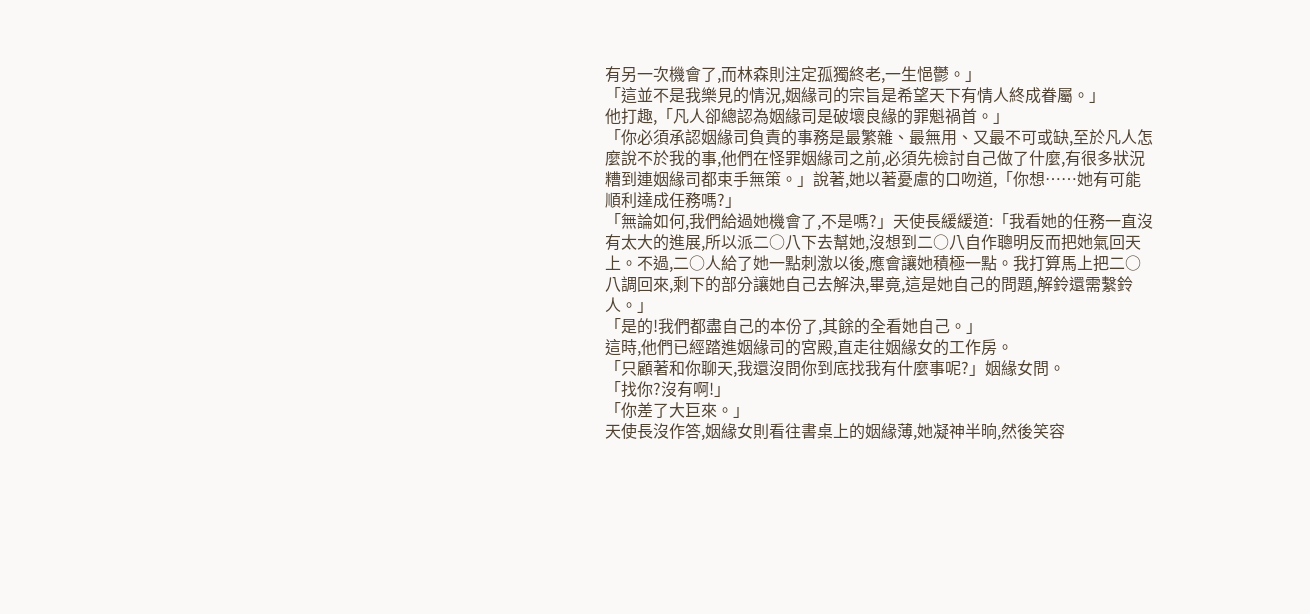有另一次機會了,而林森則注定孤獨終老,一生悒鬱。」
「這並不是我樂見的情況,姻緣司的宗旨是希望天下有情人終成眷屬。」
他打趣,「凡人卻總認為姻緣司是破壞良緣的罪魁禍首。」
「你必須承認姻緣司負責的事務是最繁雜、最無用、又最不可或缺,至於凡人怎麼說不於我的事,他們在怪罪姻緣司之前,必須先檢討自己做了什麼,有很多狀況糟到連姻緣司都束手無策。」說著,她以著憂慮的口吻道,「你想……她有可能順利達成任務嗎?」
「無論如何,我們給過她機會了,不是嗎?」天使長緩緩道:「我看她的任務一直沒有太大的進展,所以派二○八下去幫她,沒想到二○八自作聰明反而把她氣回天上。不過,二○人給了她一點刺激以後,應會讓她積極一點。我打算馬上把二○八調回來,剩下的部分讓她自己去解決,畢竟,這是她自己的問題,解鈴還需繫鈴人。」
「是的!我們都盡自己的本份了,其餘的全看她自己。」
這時,他們已經踏進姻緣司的宮殿,直走往姻緣女的工作房。
「只顧著和你聊天,我還沒問你到底找我有什麼事呢?」姻緣女問。
「找你?沒有啊!」
「你差了大巨來。」
天使長沒作答,姻緣女則看往書桌上的姻緣薄,她凝神半晌,然後笑容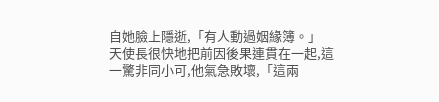自她臉上隱逝,「有人動過姻緣簿。」
天使長很快地把前因後果連貫在一起,這一驚非同小可,他氣急敗壞,「這兩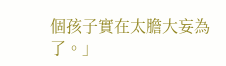個孩子實在太膽大妄為了。」